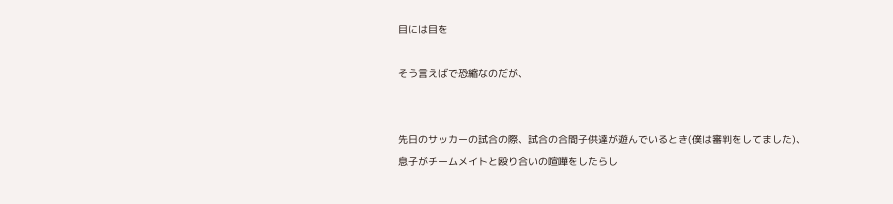目には目を

そう言えばで恐縮なのだが、


先日のサッカーの試合の際、試合の合間子供達が遊んでいるとき(僕は審判をしてました)、息子がチームメイトと殴り合いの喧嘩をしたらし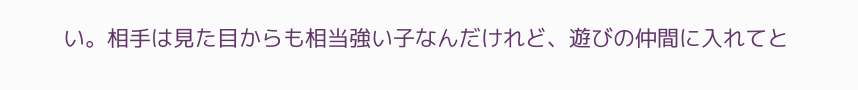い。相手は見た目からも相当強い子なんだけれど、遊びの仲間に入れてと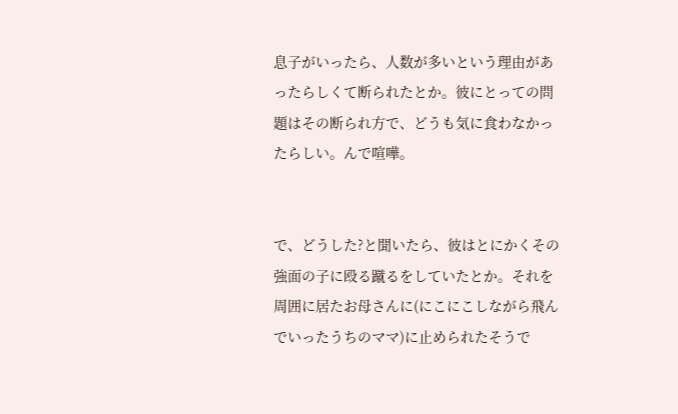息子がいったら、人数が多いという理由があったらしくて断られたとか。彼にとっての問題はその断られ方で、どうも気に食わなかったらしい。んで喧嘩。


で、どうした?と聞いたら、彼はとにかくその強面の子に殴る蹴るをしていたとか。それを周囲に居たお母さんに(にこにこしながら飛んでいったうちのママ)に止められたそうで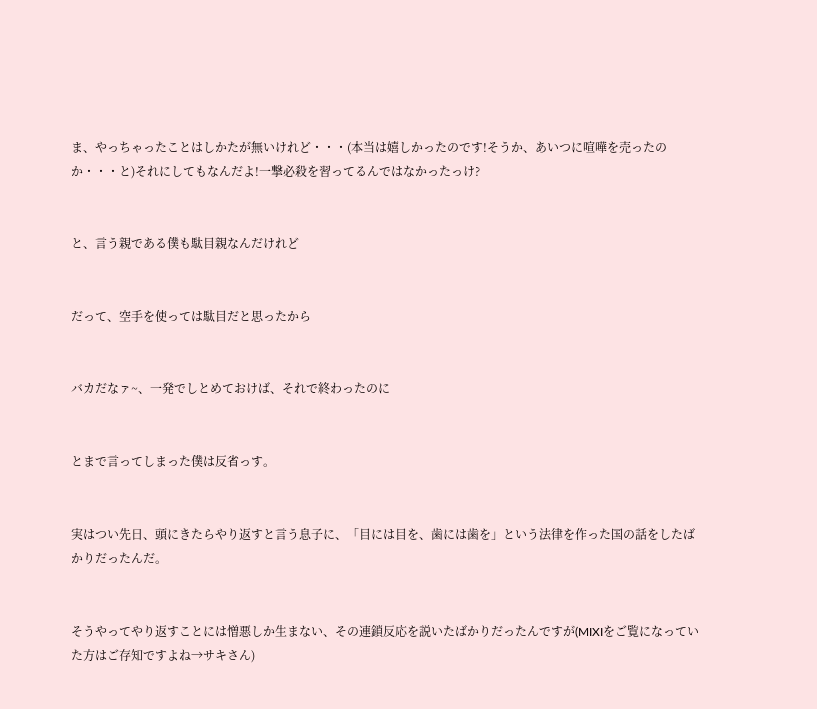ま、やっちゃったことはしかたが無いけれど・・・(本当は嬉しかったのです!そうか、あいつに喧嘩を売ったのか・・・と)それにしてもなんだよ!一撃必殺を習ってるんではなかったっけ?


と、言う親である僕も駄目親なんだけれど


だって、空手を使っては駄目だと思ったから


バカだなァ~、一発でしとめておけば、それで終わったのに


とまで言ってしまった僕は反省っす。


実はつい先日、頭にきたらやり返すと言う息子に、「目には目を、歯には歯を」という法律を作った国の話をしたばかりだったんだ。


そうやってやり返すことには憎悪しか生まない、その連鎖反応を説いたばかりだったんですが(MIXIをご覧になっていた方はご存知ですよね→サキさん)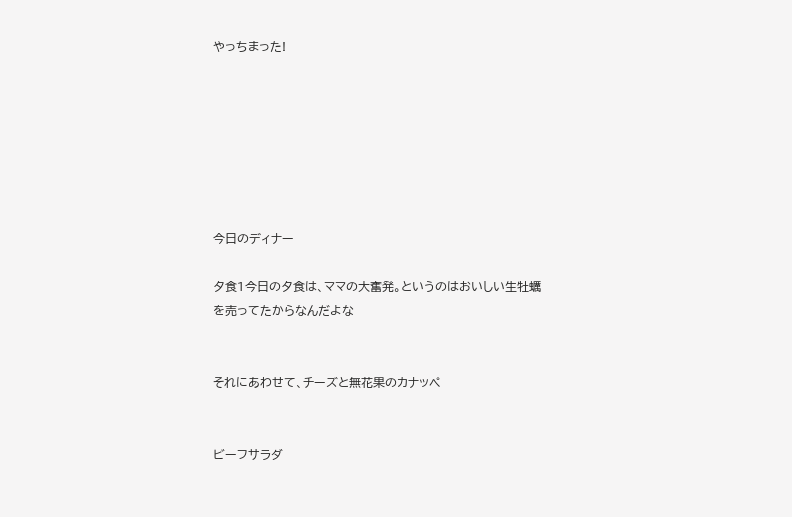やっちまった!







今日のディナー

夕食1今日の夕食は、ママの大奮発。というのはおいしい生牡蠣を売ってたからなんだよな


それにあわせて、チーズと無花果のカナッペ


ビーフサラダ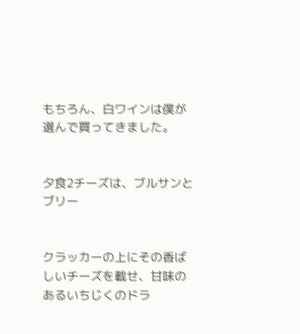もちろん、白ワインは僕が選んで買ってきました。


夕食2チーズは、ブルサンとブリー


クラッカーの上にその香ばしいチーズを載せ、甘味のあるいちじくのドラ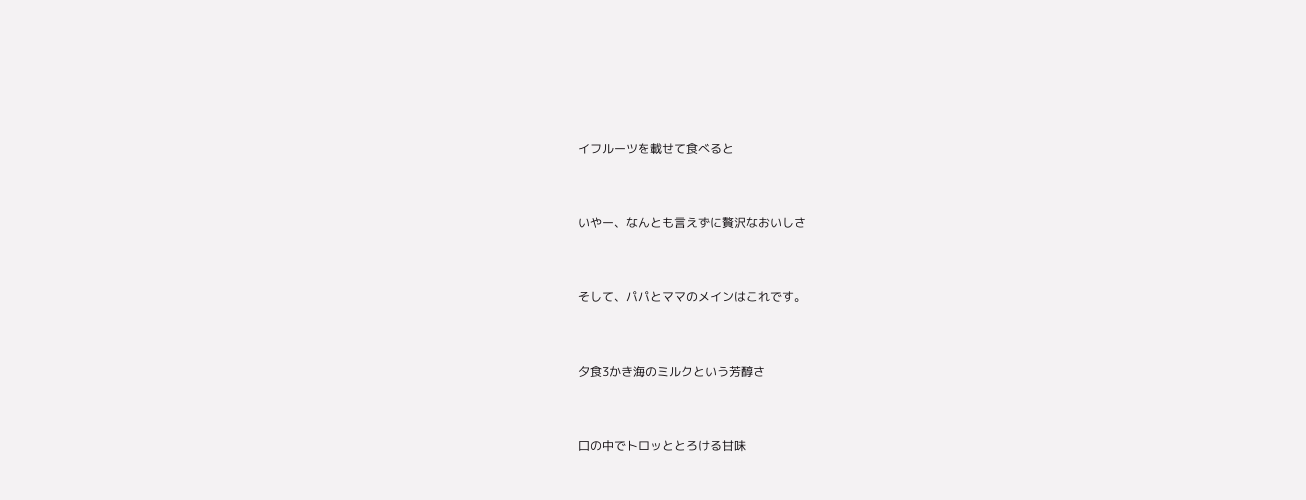イフルーツを載せて食べると


いやー、なんとも言えずに贅沢なおいしさ


そして、パパとママのメインはこれです。


夕食3かき海のミルクという芳醇さ


口の中でトロッととろける甘味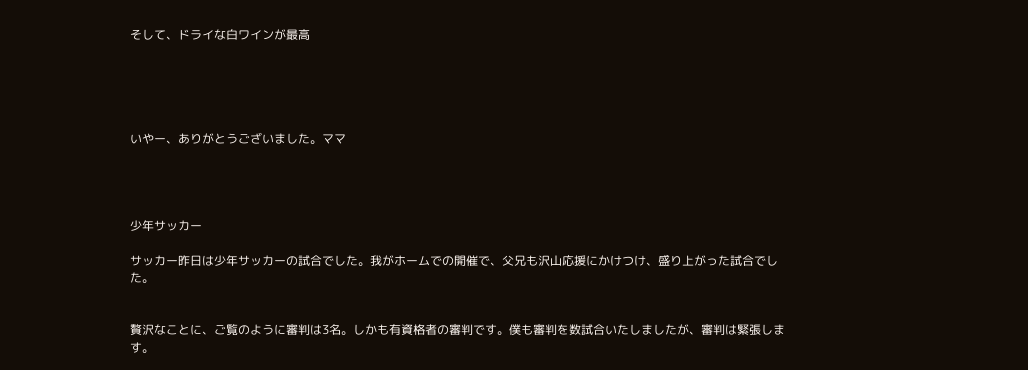そして、ドライな白ワインが最高





いやー、ありがとうございました。ママ




少年サッカー

サッカー昨日は少年サッカーの試合でした。我がホームでの開催で、父兄も沢山応援にかけつけ、盛り上がった試合でした。


贅沢なことに、ご覧のように審判は3名。しかも有資格者の審判です。僕も審判を数試合いたしましたが、審判は緊張します。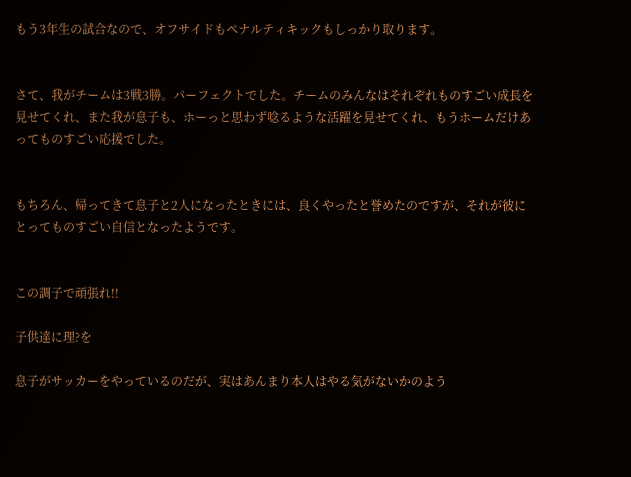もう3年生の試合なので、オフサイドもペナルティキックもしっかり取ります。


さて、我がチームは3戦3勝。パーフェクトでした。チームのみんなはそれぞれものすごい成長を見せてくれ、また我が息子も、ホーっと思わず唸るような活躍を見せてくれ、もうホームだけあってものすごい応援でした。


もちろん、帰ってきて息子と2人になったときには、良くやったと誉めたのですが、それが彼にとってものすごい自信となったようです。


この調子で頑張れ!!

子供達に理?を

息子がサッカーをやっているのだが、実はあんまり本人はやる気がないかのよう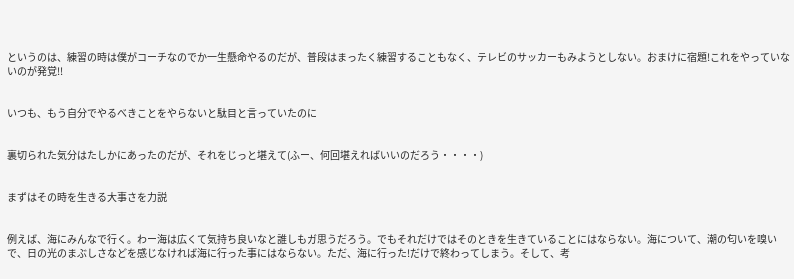というのは、練習の時は僕がコーチなのでか一生懸命やるのだが、普段はまったく練習することもなく、テレビのサッカーもみようとしない。おまけに宿題!これをやっていないのが発覚!!


いつも、もう自分でやるべきことをやらないと駄目と言っていたのに


裏切られた気分はたしかにあったのだが、それをじっと堪えて(ふー、何回堪えればいいのだろう・・・・)


まずはその時を生きる大事さを力説


例えば、海にみんなで行く。わー海は広くて気持ち良いなと誰しもガ思うだろう。でもそれだけではそのときを生きていることにはならない。海について、潮の匂いを嗅いで、日の光のまぶしさなどを感じなければ海に行った事にはならない。ただ、海に行った!だけで終わってしまう。そして、考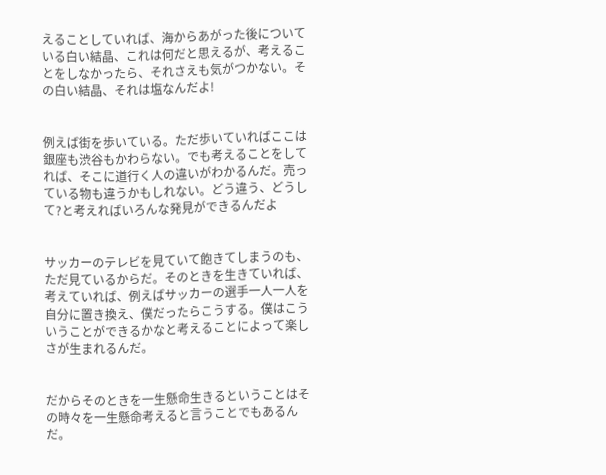えることしていれば、海からあがった後についている白い結晶、これは何だと思えるが、考えることをしなかったら、それさえも気がつかない。その白い結晶、それは塩なんだよ!


例えば街を歩いている。ただ歩いていればここは銀座も渋谷もかわらない。でも考えることをしてれば、そこに道行く人の違いがわかるんだ。売っている物も違うかもしれない。どう違う、どうして?と考えればいろんな発見ができるんだよ


サッカーのテレビを見ていて飽きてしまうのも、ただ見ているからだ。そのときを生きていれば、考えていれば、例えばサッカーの選手一人一人を自分に置き換え、僕だったらこうする。僕はこういうことができるかなと考えることによって楽しさが生まれるんだ。


だからそのときを一生懸命生きるということはその時々を一生懸命考えると言うことでもあるんだ。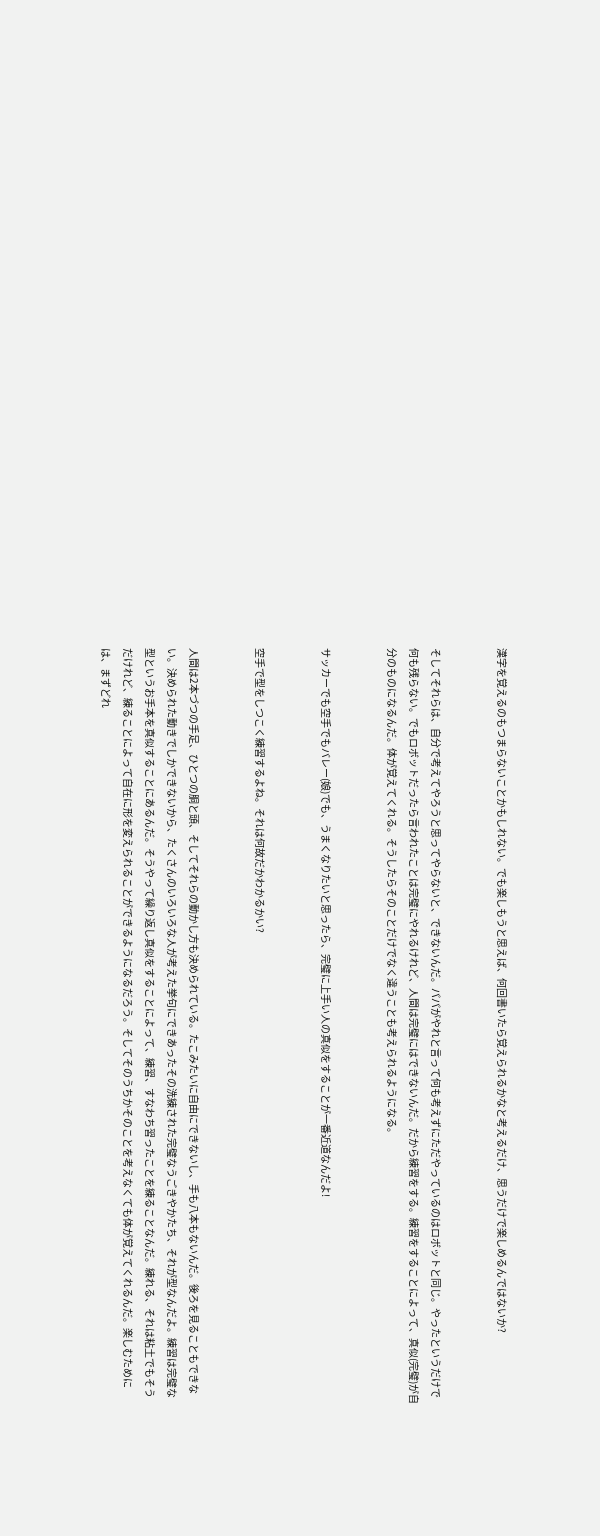漢字を覚えるのもつまらないことかもしれない。でも楽しもうと思えば、何回書いたら覚えられるかなと考えるだけ、思うだけで楽しめるんではないか?


そしてそれらは、自分で考えてやろうと思ってやらないと、できないんだ。パパがやれと言って何も考えずにただやっているのはロボットと同じ。やったというだけで何も残らない。でもロボットだったら言われたことは完璧にやれるけれど、人間は完璧にはできないんだ。だから練習をする。練習をすることによって、真似(完璧)が自分のものになるんだ。体が覚えてくれる。そうしたらそのことだけでなく違うことも考えられるようになる。


サッカーでも空手でもバレー(娘)でも、うまくなりたいと思ったら、完璧に上手い人の真似をすることが一番近道なんだよ!


空手で型をしつこく練習するよね。それは何故だかわかるかい?


人間は2本づつの手足、ひとつの胴と頭、そしてそれらの動かし方も決められている。たこみたいに自由にできないし、手も八本もないんだ。後ろを見ることもできない。決められた動きでしかできないから、たくさんのいろいろな人が考えた挙句にできあったその洗練された完璧なうごきやかたち、それが型なんだよ。練習は完璧な型というお手本を真似することにあるんだ。そうやって繰り返し真似をすることによって、練習、すなわち習ったことを練ることなんだ。練れる、それは粘土でもそうだけれど、練ることによって自在に形を変えられることができるようになるだろう。そしてそのうちかそのことを考えなくても体が覚えてくれるんだ。楽しむためには、まずどれ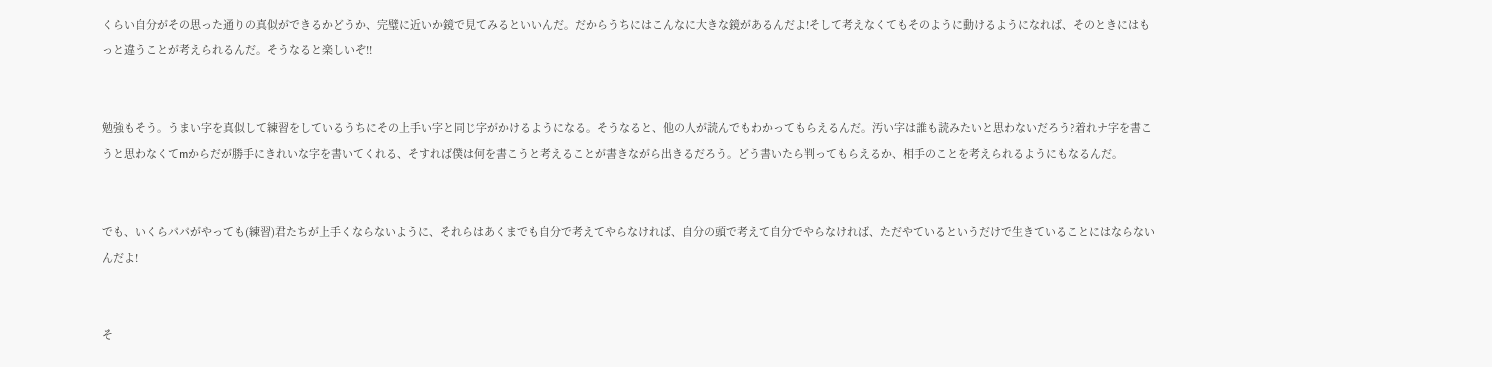くらい自分がその思った通りの真似ができるかどうか、完璧に近いか鏡で見てみるといいんだ。だからうちにはこんなに大きな鏡があるんだよ!そして考えなくてもそのように動けるようになれば、そのときにはもっと違うことが考えられるんだ。そうなると楽しいぞ!!


勉強もそう。うまい字を真似して練習をしているうちにその上手い字と同じ字がかけるようになる。そうなると、他の人が読んでもわかってもらえるんだ。汚い字は誰も読みたいと思わないだろう?着れナ字を書こうと思わなくてmからだが勝手にきれいな字を書いてくれる、そすれば僕は何を書こうと考えることが書きながら出きるだろう。どう書いたら判ってもらえるか、相手のことを考えられるようにもなるんだ。


でも、いくらパパがやっても(練習)君たちが上手くならないように、それらはあくまでも自分で考えてやらなければ、自分の頭で考えて自分でやらなければ、ただやているというだけで生きていることにはならないんだよ!


そ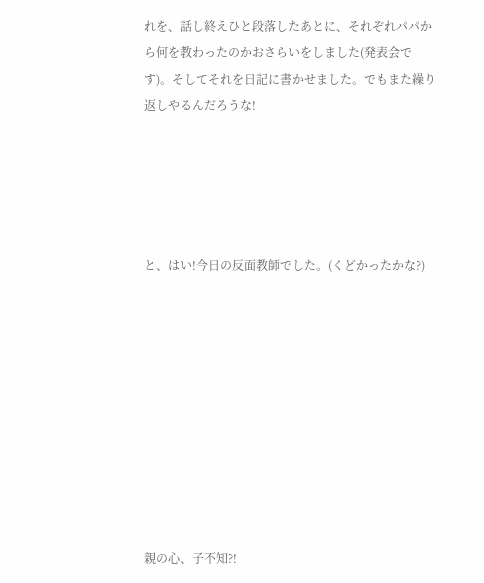れを、話し終えひと段落したあとに、それぞれパパから何を教わったのかおさらいをしました(発表会です)。そしてそれを日記に書かせました。でもまた繰り返しやるんだろうな!





と、はい!今日の反面教師でした。(くどかったかな?)










親の心、子不知?!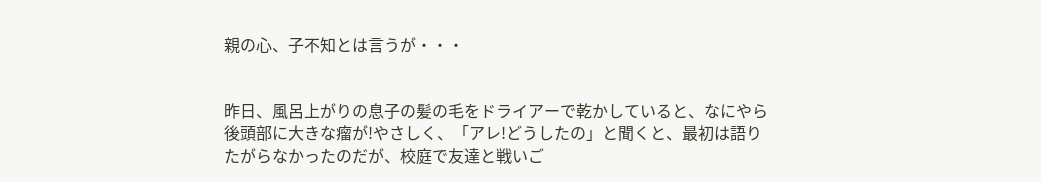親の心、子不知とは言うが・・・


昨日、風呂上がりの息子の髪の毛をドライアーで乾かしていると、なにやら後頭部に大きな瘤が!やさしく、「アレ!どうしたの」と聞くと、最初は語りたがらなかったのだが、校庭で友達と戦いご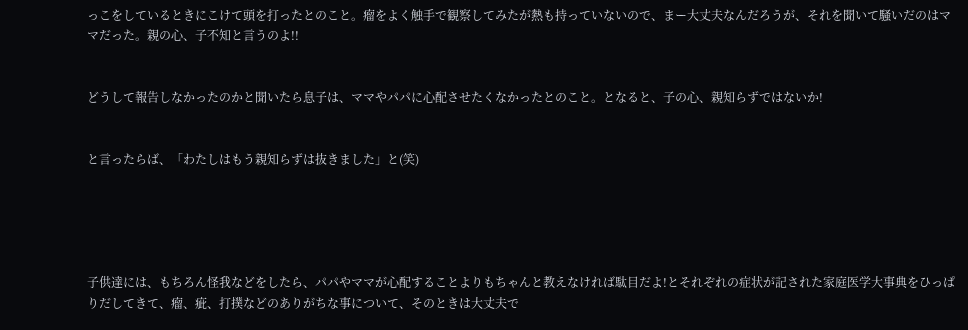っこをしているときにこけて頭を打ったとのこと。瘤をよく触手で観察してみたが熱も持っていないので、まー大丈夫なんだろうが、それを聞いて騒いだのはママだった。親の心、子不知と言うのよ!!


どうして報告しなかったのかと聞いたら息子は、ママやパパに心配させたくなかったとのこと。となると、子の心、親知らずではないか!


と言ったらば、「わたしはもう親知らずは抜きました」と(笑)





子供達には、もちろん怪我などをしたら、パパやママが心配することよりもちゃんと教えなければ駄目だよ!とそれぞれの症状が記された家庭医学大事典をひっぱりだしてきて、瘤、疵、打撲などのありがちな事について、そのときは大丈夫で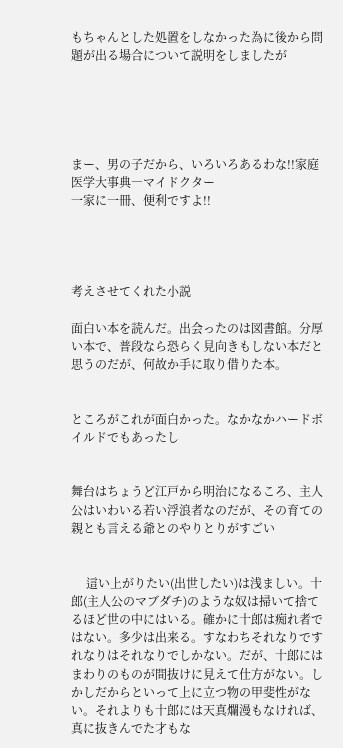もちゃんとした処置をしなかった為に後から問題が出る場合について説明をしましたが





まー、男の子だから、いろいろあるわな!!家庭医学大事典―マイドクター
一家に一冊、便利ですよ!!




考えさせてくれた小説

面白い本を読んだ。出会ったのは図書館。分厚い本で、普段なら恐らく見向きもしない本だと思うのだが、何故か手に取り借りた本。


ところがこれが面白かった。なかなかハードボイルドでもあったし


舞台はちょうど江戸から明治になるころ、主人公はいわいる若い浮浪者なのだが、その育ての親とも言える爺とのやりとりがすごい


     這い上がりたい(出世したい)は浅ましい。十郎(主人公のマブダチ)のような奴は掃いて捨てるほど世の中にはいる。確かに十郎は痴れ者ではない。多少は出来る。すなわちそれなりですれなりはそれなりでしかない。だが、十郎にはまわりのものが間抜けに見えて仕方がない。しかしだからといって上に立つ物の甲斐性がない。それよりも十郎には天真爛漫もなければ、真に抜きんでた才もな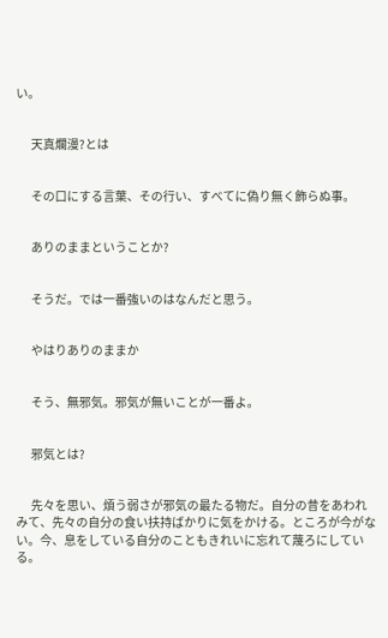い。


     天真爛漫?とは


     その口にする言葉、その行い、すべてに偽り無く飾らぬ事。


     ありのままということか?


     そうだ。では一番強いのはなんだと思う。


     やはりありのままか


     そう、無邪気。邪気が無いことが一番よ。


     邪気とは?


     先々を思い、煩う弱さが邪気の最たる物だ。自分の昔をあわれみて、先々の自分の食い扶持ばかりに気をかける。ところが今がない。今、息をしている自分のこともきれいに忘れて蔑ろにしている。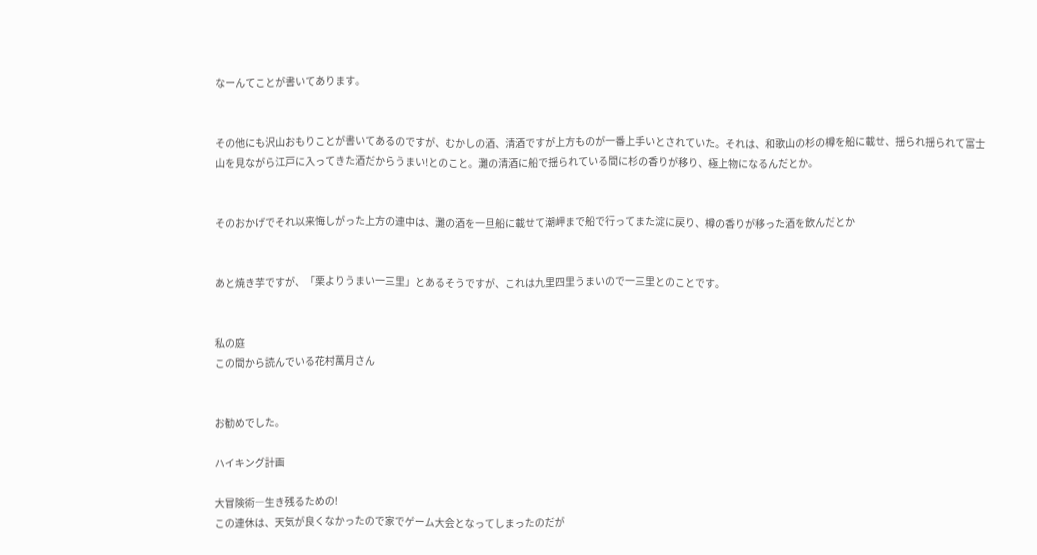なーんてことが書いてあります。


その他にも沢山おもりことが書いてあるのですが、むかしの酒、清酒ですが上方ものが一番上手いとされていた。それは、和歌山の杉の樽を船に載せ、揺られ揺られて富士山を見ながら江戸に入ってきた酒だからうまい!とのこと。灘の清酒に船で揺られている間に杉の香りが移り、極上物になるんだとか。


そのおかげでそれ以来悔しがった上方の連中は、灘の酒を一旦船に載せて潮岬まで船で行ってまた淀に戻り、樽の香りが移った酒を飲んだとか


あと焼き芋ですが、「栗よりうまい一三里」とあるそうですが、これは九里四里うまいので一三里とのことです。


私の庭
この間から読んでいる花村萬月さん


お勧めでした。

ハイキング計画

大冒険術―生き残るための!
この連休は、天気が良くなかったので家でゲーム大会となってしまったのだが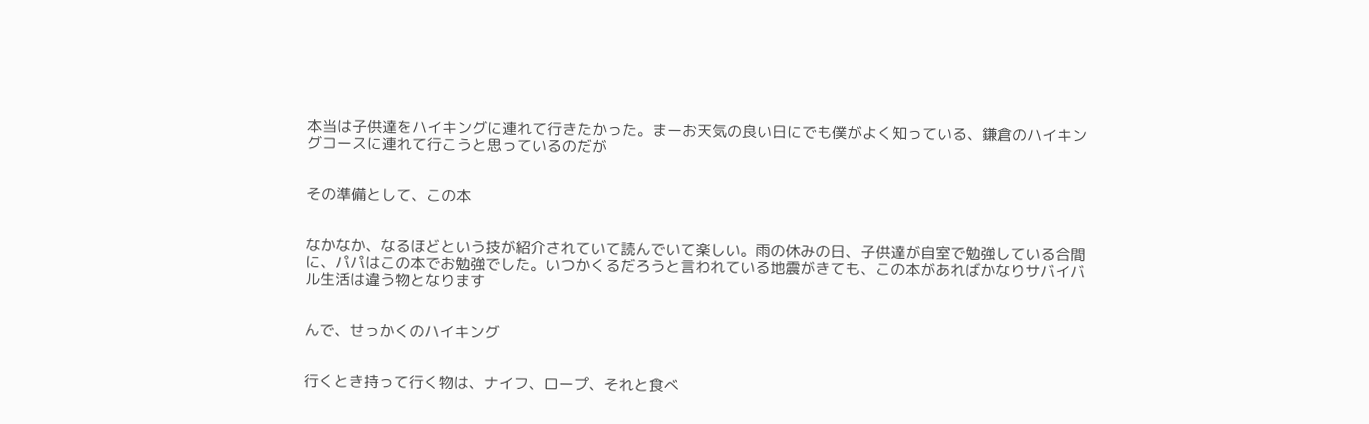本当は子供達をハイキングに連れて行きたかった。まーお天気の良い日にでも僕がよく知っている、鎌倉のハイキングコースに連れて行こうと思っているのだが


その準備として、この本


なかなか、なるほどという技が紹介されていて読んでいて楽しい。雨の休みの日、子供達が自室で勉強している合間に、パパはこの本でお勉強でした。いつかくるだろうと言われている地震がきても、この本があればかなりサバイバル生活は違う物となります


んで、せっかくのハイキング


行くとき持って行く物は、ナイフ、ロープ、それと食べ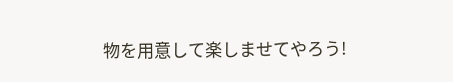物を用意して楽しませてやろう!